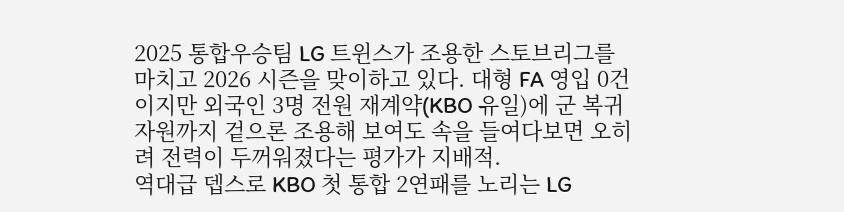2025 통합우승팀 LG 트윈스가 조용한 스토브리그를 마치고 2026 시즌을 맞이하고 있다. 대형 FA 영입 0건이지만 외국인 3명 전원 재계약(KBO 유일)에 군 복귀 자원까지 겉으론 조용해 보여도 속을 들여다보면 오히려 전력이 두꺼워졌다는 평가가 지배적.
역대급 뎁스로 KBO 첫 통합 2연패를 노리는 LG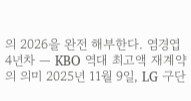의 2026을 완전 해부한다. 염경엽 4년차 — KBO 역대 최고액 재계약의 의미 2025년 11월 9일, LG 구단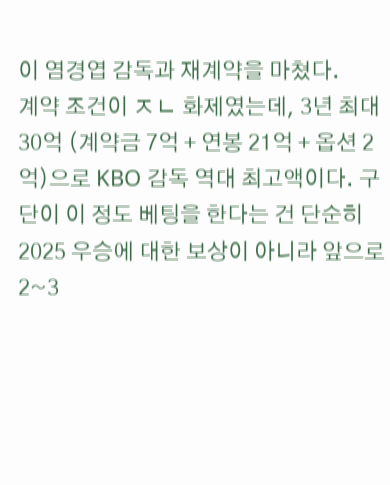이 염경엽 감독과 재계약을 마쳤다.
계약 조건이 ㅈㄴ 화제였는데, 3년 최대 30억 (계약금 7억 + 연봉 21억 + 옵션 2억)으로 KBO 감독 역대 최고액이다. 구단이 이 정도 베팅을 한다는 건 단순히 2025 우승에 대한 보상이 아니라 앞으로 2~3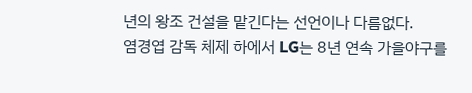년의 왕조 건설을 맡긴다는 선언이나 다름없다.
염경엽 감독 체제 하에서 LG는 8년 연속 가을야구를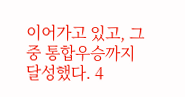이어가고 있고, 그중 통합우승까지 달성했다. 4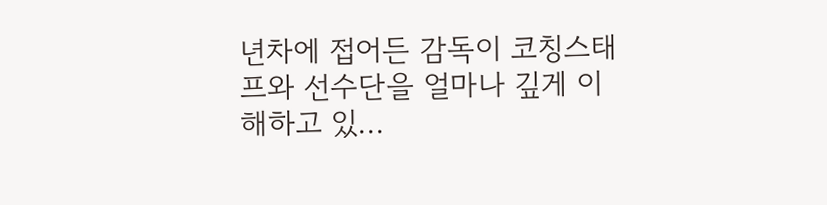년차에 접어든 감독이 코칭스태프와 선수단을 얼마나 깊게 이해하고 있...